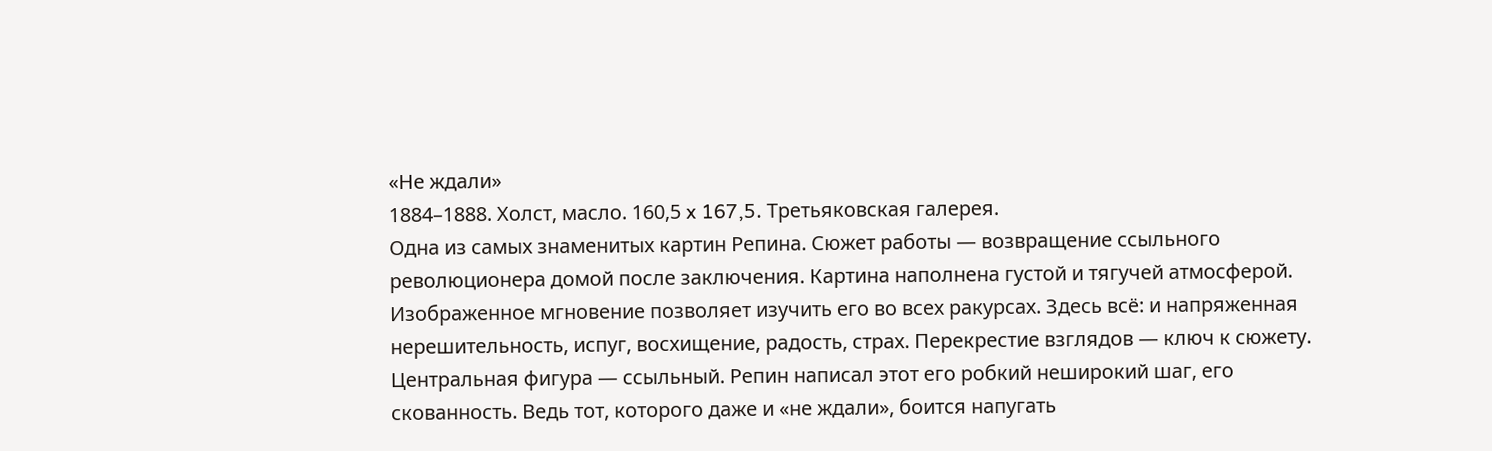«Не ждали»
1884–1888. Холст, масло. 160,5 x 167,5. Третьяковская галерея.
Одна из самых знаменитых картин Репина. Сюжет работы — возвращение ссыльного революционера домой после заключения. Картина наполнена густой и тягучей атмосферой. Изображенное мгновение позволяет изучить его во всех ракурсах. Здесь всё: и напряженная нерешительность, испуг, восхищение, радость, страх. Перекрестие взглядов — ключ к сюжету.
Центральная фигура — ссыльный. Репин написал этот его робкий неширокий шаг, его скованность. Ведь тот, которого даже и «не ждали», боится напугать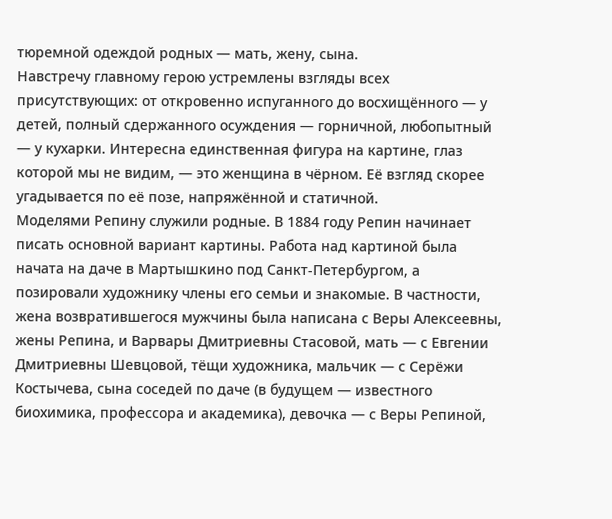тюремной одеждой родных — мать, жену, сына.
Навстречу главному герою устремлены взгляды всех присутствующих: от откровенно испуганного до восхищённого — у детей, полный сдержанного осуждения — горничной, любопытный — у кухарки. Интересна единственная фигура на картине, глаз которой мы не видим, — это женщина в чёрном. Её взгляд скорее угадывается по её позе, напряжённой и статичной.
Моделями Репину служили родные. В 1884 году Репин начинает писать основной вариант картины. Работа над картиной была начата на даче в Мартышкино под Санкт-Петербургом, а позировали художнику члены его семьи и знакомые. В частности, жена возвратившегося мужчины была написана с Веры Алексеевны, жены Репина, и Варвары Дмитриевны Стасовой, мать — с Евгении Дмитриевны Шевцовой, тёщи художника, мальчик — с Серёжи Костычева, сына соседей по даче (в будущем — известного биохимика, профессора и академика), девочка — с Веры Репиной,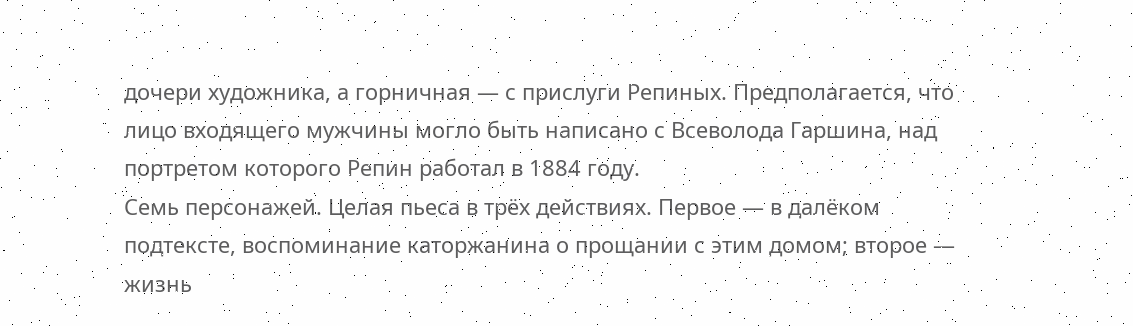дочери художника, а горничная — с прислуги Репиных. Предполагается, что лицо входящего мужчины могло быть написано с Всеволода Гаршина, над портретом которого Репин работал в 1884 году.
Семь персонажей. Целая пьеса в трёх действиях. Первое — в далёком подтексте, воспоминание каторжанина о прощании с этим домом; второе — жизнь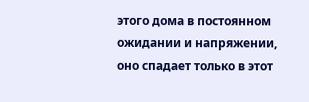этого дома в постоянном ожидании и напряжении, оно спадает только в этот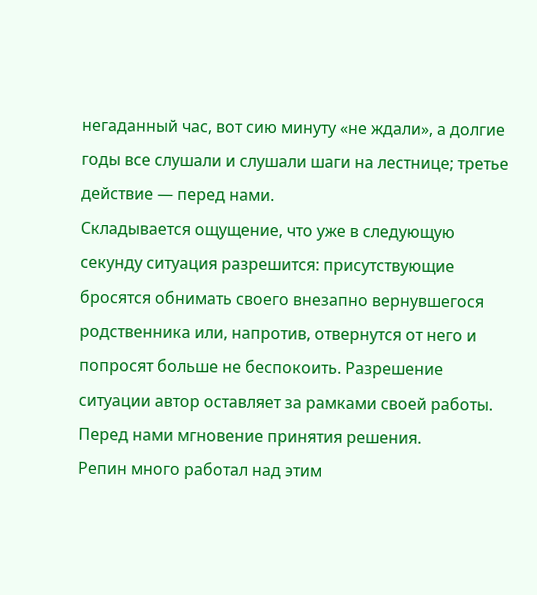негаданный час, вот сию минуту «не ждали», а долгие годы все слушали и слушали шаги на лестнице; третье действие — перед нами.
Складывается ощущение, что уже в следующую секунду ситуация разрешится: присутствующие бросятся обнимать своего внезапно вернувшегося родственника или, напротив, отвернутся от него и попросят больше не беспокоить. Разрешение ситуации автор оставляет за рамками своей работы. Перед нами мгновение принятия решения.
Репин много работал над этим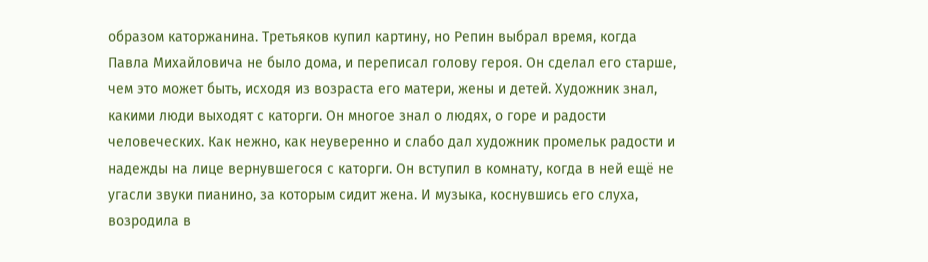образом каторжанина. Третьяков купил картину, но Репин выбрал время, когда Павла Михайловича не было дома, и переписал голову героя. Он сделал его старше, чем это может быть, исходя из возраста его матери, жены и детей. Художник знал, какими люди выходят с каторги. Он многое знал о людях, о горе и радости человеческих. Как нежно, как неуверенно и слабо дал художник промельк радости и надежды на лице вернувшегося с каторги. Он вступил в комнату, когда в ней ещё не угасли звуки пианино, за которым сидит жена. И музыка, коснувшись его слуха, возродила в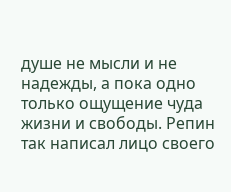душе не мысли и не надежды, а пока одно только ощущение чуда жизни и свободы. Репин так написал лицо своего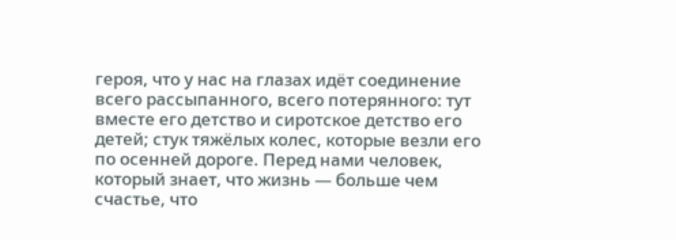героя, что у нас на глазах идёт соединение всего рассыпанного, всего потерянного: тут вместе его детство и сиротское детство его детей; стук тяжёлых колес, которые везли его по осенней дороге. Перед нами человек, который знает, что жизнь — больше чем счастье, что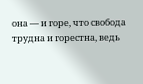она — и горе, что свобода трудна и горестна, ведь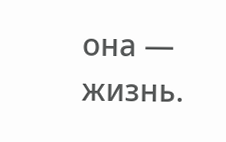она — жизнь.